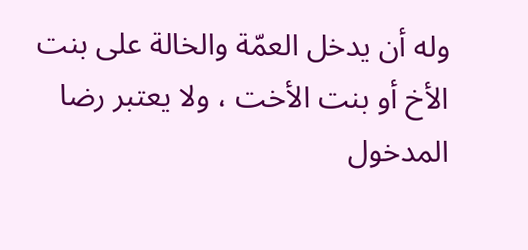وله أن يدخل العمّة والخالة على بنت الأخ أو بنت الأخت ، ولا يعتبر رضا
المدخول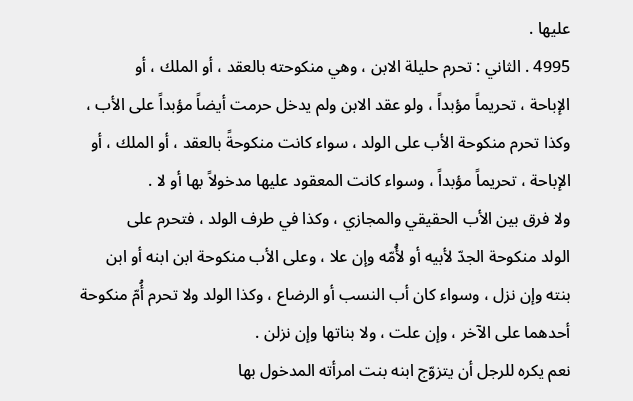عليها .
4995 . الثاني : تحرم حليلة الابن ، وهي منكوحته بالعقد ، أو الملك ، أو
الإباحة ، تحريماً مؤبداً ، ولو عقد الابن ولم يدخل حرمت أيضاً مؤبداً على الأب ،
وكذا تحرم منكوحة الأب على الولد ، سواء كانت منكوحةً بالعقد ، أو الملك ، أو
الإباحة ، تحريماً مؤبداً ، وسواء كانت المعقود عليها مدخولاً بها أو لا .
ولا فرق بين الأب الحقيقي والمجازي ، وكذا في طرف الولد ، فتحرم على
الولد منكوحة الجدّ لأبيه أو لأُمّه وإن علا ، وعلى الأب منكوحة ابن ابنه أو ابن
بنته وإن نزل ، وسواء كان أب النسب أو الرضاع ، وكذا الولد ولا تحرم أُمّ منكوحة
أحدهما على الآخر ، وإن علت ، ولا بناتها وإن نزلن .
نعم يكره للرجل أن يتزوّج ابنه بنت امرأته المدخول بها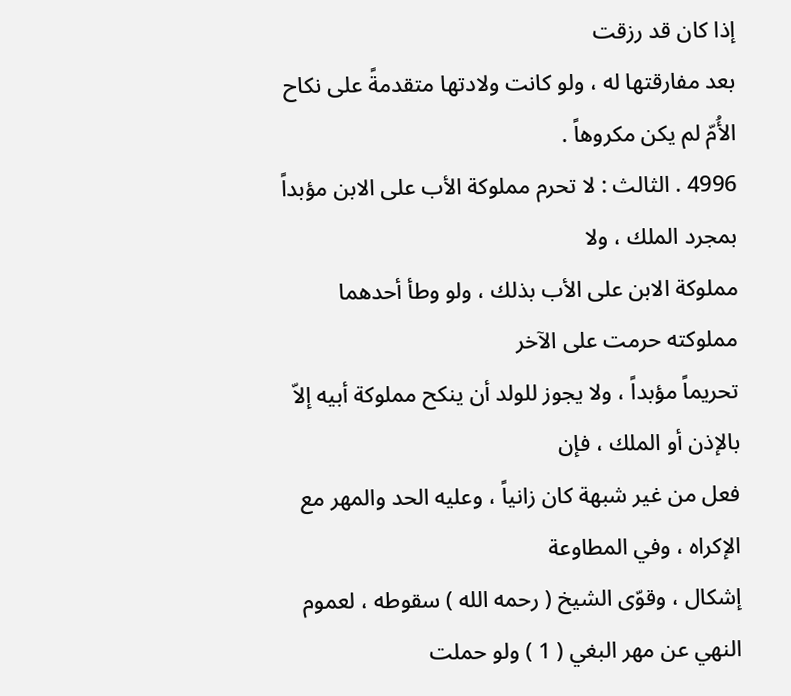إذا كان قد رزقت
بعد مفارقتها له ، ولو كانت ولادتها متقدمةً على نكاح الأُمّ لم يكن مكروهاً .
4996 . الثالث : لا تحرم مملوكة الأب على الابن مؤبداً بمجرد الملك ، ولا
مملوكة الابن على الأب بذلك ، ولو وطأ أحدهما مملوكته حرمت على الآخر
تحريماً مؤبداً ، ولا يجوز للولد أن ينكح مملوكة أبيه إلاّ بالإذن أو الملك ، فإن
فعل من غير شبهة كان زانياً ، وعليه الحد والمهر مع الإكراه ، وفي المطاوعة
إشكال ، وقوّى الشيخ ( رحمه الله ) سقوطه ، لعموم النهي عن مهر البغي ( 1 ) ولو حملت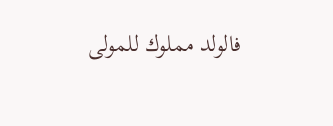فالولد مملوك للمولى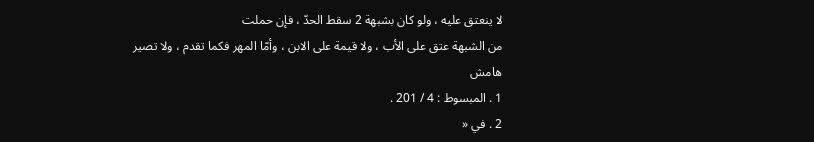لا ينعتق عليه ، ولو كان بشبهة 2 سقط الحدّ ، فإن حملت
من الشبهة عتق على الأب ، ولا قيمة على الابن ، وأمّا المهر فكما تقدم ، ولا تصير
هامش
1 . المبسوط : 4 / 201 .
2 . في «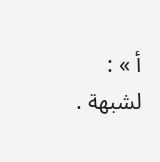أ » : لشبهة .